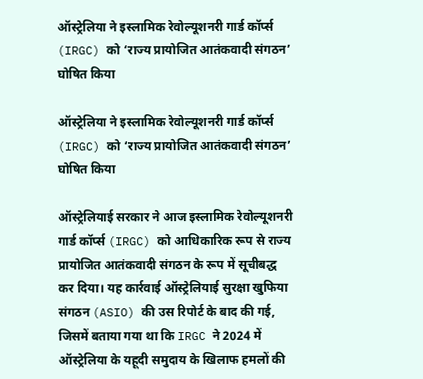ऑस्ट्रेलिया ने इस्लामिक रेवोल्यूशनरी गार्ड कॉर्प्स (IRGC) को ‘राज्य प्रायोजित आतंकवादी संगठन’ घोषित किया

ऑस्ट्रेलिया ने इस्लामिक रेवोल्यूशनरी गार्ड कॉर्प्स (IRGC) को ‘राज्य प्रायोजित आतंकवादी संगठन’ घोषित किया

ऑस्ट्रेलियाई सरकार ने आज इस्लामिक रेवोल्यूशनरी गार्ड कॉर्प्स (IRGC) को आधिकारिक रूप से राज्य प्रायोजित आतंकवादी संगठन के रूप में सूचीबद्ध कर दिया। यह कार्रवाई ऑस्ट्रेलियाई सुरक्षा खुफिया संगठन (ASIO) की उस रिपोर्ट के बाद की गई, जिसमें बताया गया था कि IRGC ने 2024 में ऑस्ट्रेलिया के यहूदी समुदाय के खिलाफ हमलों की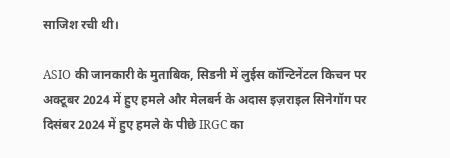साजिश रची थी।

ASIO की जानकारी के मुताबिक, सिडनी में लुईस कॉन्टिनेंटल किचन पर अक्टूबर 2024 में हुए हमले और मेलबर्न के अदास इज़राइल सिनेगॉग पर दिसंबर 2024 में हुए हमले के पीछे IRGC का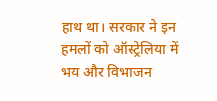हाथ था। सरकार ने इन हमलों को ऑस्ट्रेलिया में भय और विभाजन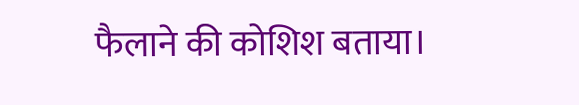फैलाने की कोशिश बताया।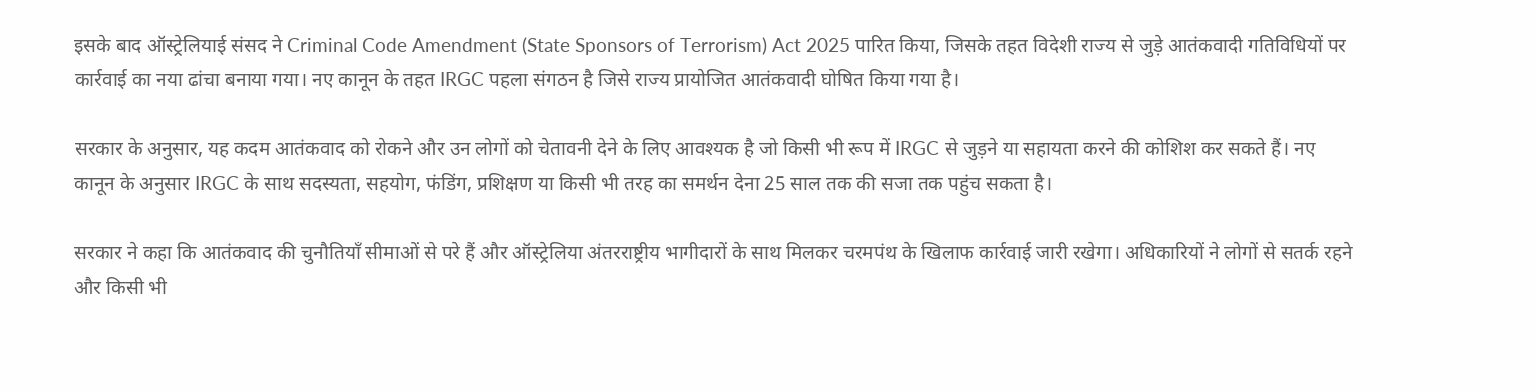इसके बाद ऑस्ट्रेलियाई संसद ने Criminal Code Amendment (State Sponsors of Terrorism) Act 2025 पारित किया, जिसके तहत विदेशी राज्य से जुड़े आतंकवादी गतिविधियों पर कार्रवाई का नया ढांचा बनाया गया। नए कानून के तहत IRGC पहला संगठन है जिसे राज्य प्रायोजित आतंकवादी घोषित किया गया है।

सरकार के अनुसार, यह कदम आतंकवाद को रोकने और उन लोगों को चेतावनी देने के लिए आवश्यक है जो किसी भी रूप में IRGC से जुड़ने या सहायता करने की कोशिश कर सकते हैं। नए कानून के अनुसार IRGC के साथ सदस्यता, सहयोग, फंडिंग, प्रशिक्षण या किसी भी तरह का समर्थन देना 25 साल तक की सजा तक पहुंच सकता है।

सरकार ने कहा कि आतंकवाद की चुनौतियाँ सीमाओं से परे हैं और ऑस्ट्रेलिया अंतरराष्ट्रीय भागीदारों के साथ मिलकर चरमपंथ के खिलाफ कार्रवाई जारी रखेगा। अधिकारियों ने लोगों से सतर्क रहने और किसी भी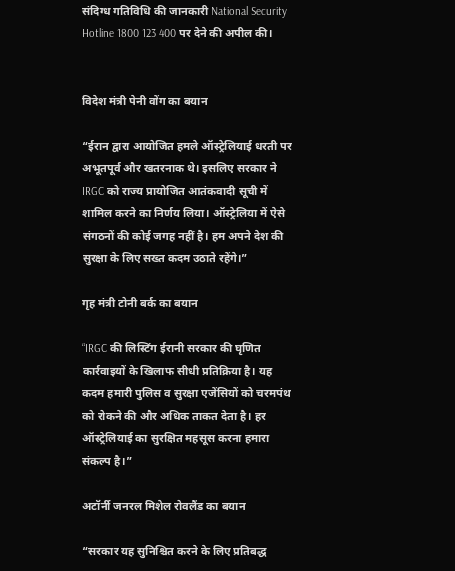संदिग्ध गतिविधि की जानकारी National Security Hotline 1800 123 400 पर देने की अपील की।


विदेश मंत्री पेनी वोंग का बयान

“ईरान द्वारा आयोजित हमले ऑस्ट्रेलियाई धरती पर अभूतपूर्व और खतरनाक थे। इसलिए सरकार ने IRGC को राज्य प्रायोजित आतंकवादी सूची में शामिल करने का निर्णय लिया। ऑस्ट्रेलिया में ऐसे संगठनों की कोई जगह नहीं है। हम अपने देश की सुरक्षा के लिए सख्त कदम उठाते रहेंगे।”

गृह मंत्री टोनी बर्क का बयान

“IRGC की लिस्टिंग ईरानी सरकार की घृणित कार्रवाइयों के खिलाफ सीधी प्रतिक्रिया है। यह कदम हमारी पुलिस व सुरक्षा एजेंसियों को चरमपंथ को रोकने की और अधिक ताकत देता है। हर ऑस्ट्रेलियाई का सुरक्षित महसूस करना हमारा संकल्प है।”

अटॉर्नी जनरल मिशेल रोवलैंड का बयान

“सरकार यह सुनिश्चित करने के लिए प्रतिबद्ध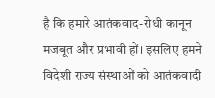है कि हमारे आतंकवाद-रोधी कानून मजबूत और प्रभावी हों। इसलिए हमने विदेशी राज्य संस्थाओं को आतंकवादी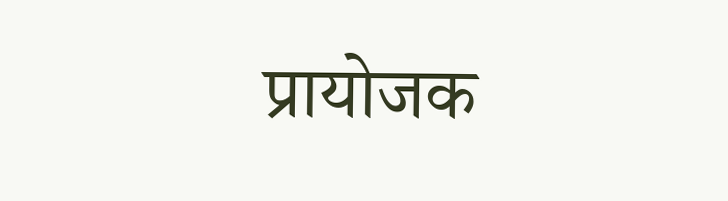प्रायोजक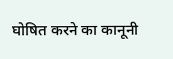घोषित करने का कानूनी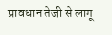प्रावधान तेजी से लागू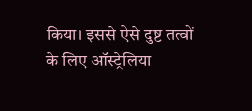किया। इससे ऐसे दुष्ट तत्वों के लिए ऑस्ट्रेलिया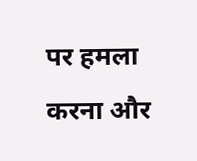पर हमला करना और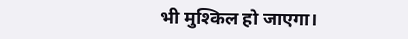भी मुश्किल हो जाएगा।